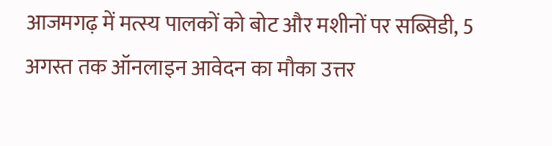आजमगढ़ में मत्स्य पालकों को बोट और मशीनों पर सब्सिडी, 5 अगस्त तक ऑनलाइन आवेदन का मौका उत्तर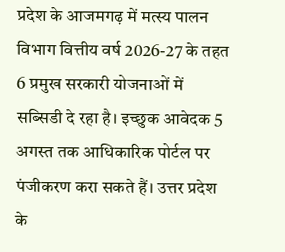प्रदेश के आजमगढ़ में मत्स्य पालन विभाग वित्तीय वर्ष 2026-27 के तहत 6 प्रमुख सरकारी योजनाओं में सब्सिडी दे रहा है। इच्छुक आवेदक 5 अगस्त तक आधिकारिक पोर्टल पर पंजीकरण करा सकते हैं। उत्तर प्रदेश के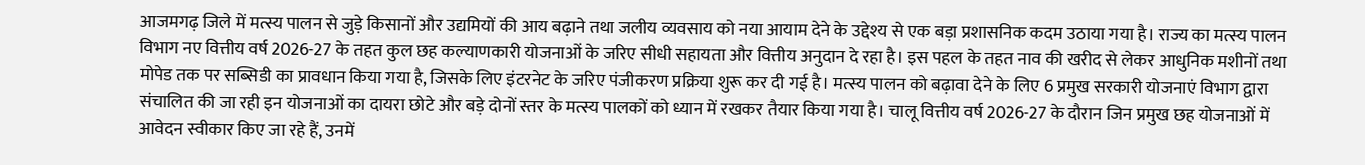आजमगढ़ जिले में मत्स्य पालन से जुड़े किसानों और उद्यमियों की आय बढ़ाने तथा जलीय व्यवसाय को नया आयाम देने के उद्देश्य से एक बड़ा प्रशासनिक कदम उठाया गया है। राज्य का मत्स्य पालन विभाग नए वित्तीय वर्ष 2026-27 के तहत कुल छह कल्याणकारी योजनाओं के जरिए सीधी सहायता और वित्तीय अनुदान दे रहा है। इस पहल के तहत नाव की खरीद से लेकर आधुनिक मशीनों तथा मोपेड तक पर सब्सिडी का प्रावधान किया गया है, जिसके लिए इंटरनेट के जरिए पंजीकरण प्रक्रिया शुरू कर दी गई है। मत्स्य पालन को बढ़ावा देने के लिए 6 प्रमुख सरकारी योजनाएं विभाग द्वारा संचालित की जा रही इन योजनाओं का दायरा छोटे और बड़े दोनों स्तर के मत्स्य पालकों को ध्यान में रखकर तैयार किया गया है। चालू वित्तीय वर्ष 2026-27 के दौरान जिन प्रमुख छह योजनाओं में आवेदन स्वीकार किए जा रहे हैं, उनमें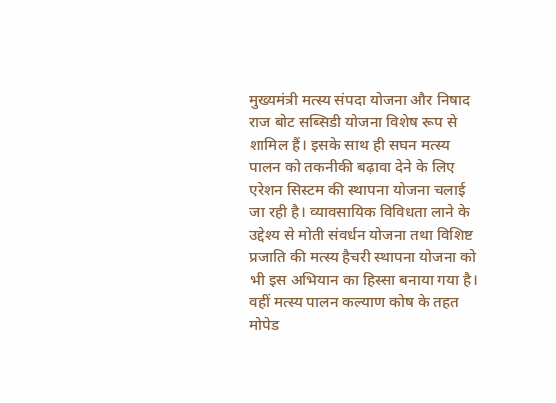मुख्यमंत्री मत्स्य संपदा योजना और निषाद राज बोट सब्सिडी योजना विशेष रूप से शामिल हैं। इसके साथ ही सघन मत्स्य पालन को तकनीकी बढ़ावा देने के लिए एरेशन सिस्टम की स्थापना योजना चलाई जा रही है। व्यावसायिक विविधता लाने के उद्देश्य से मोती संवर्धन योजना तथा विशिष्ट प्रजाति की मत्स्य हैचरी स्थापना योजना को भी इस अभियान का हिस्सा बनाया गया है। वहीं मत्स्य पालन कल्याण कोष के तहत मोपेड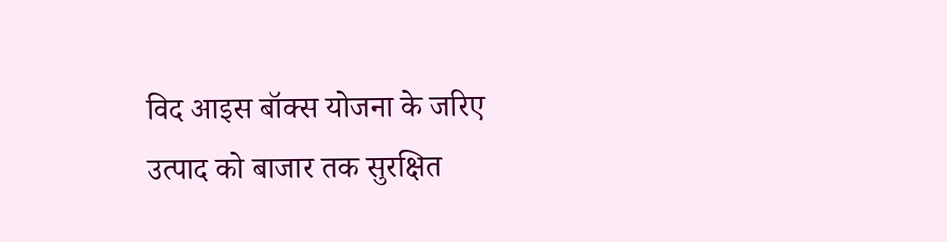विद आइस बॉक्स योजना के जरिए उत्पाद को बाजार तक सुरक्षित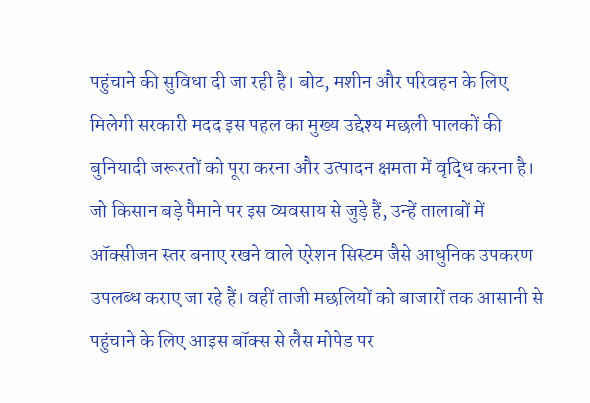पहुंचाने की सुविधा दी जा रही है। बोट, मशीन और परिवहन के लिए मिलेगी सरकारी मदद इस पहल का मुख्य उद्देश्य मछली पालकों की बुनियादी जरूरतों को पूरा करना और उत्पादन क्षमता में वृद्धि करना है। जो किसान बड़े पैमाने पर इस व्यवसाय से जुड़े हैं, उन्हें तालाबों में ऑक्सीजन स्तर बनाए रखने वाले एरेशन सिस्टम जैसे आधुनिक उपकरण उपलब्ध कराए जा रहे हैं। वहीं ताजी मछलियों को बाजारों तक आसानी से पहुंचाने के लिए आइस बॉक्स से लैस मोपेड पर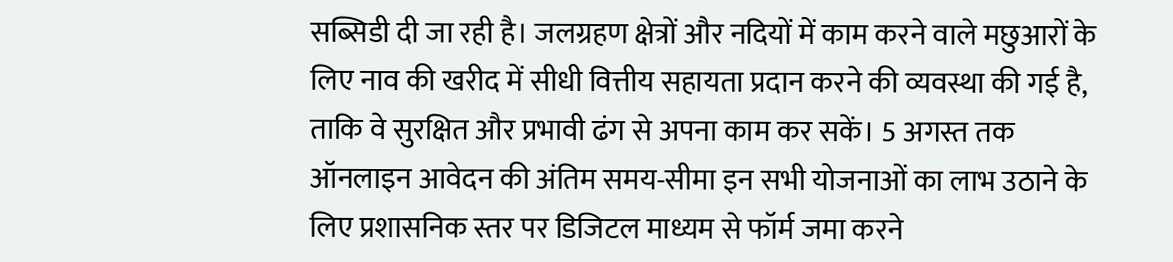सब्सिडी दी जा रही है। जलग्रहण क्षेत्रों और नदियों में काम करने वाले मछुआरों के लिए नाव की खरीद में सीधी वित्तीय सहायता प्रदान करने की व्यवस्था की गई है, ताकि वे सुरक्षित और प्रभावी ढंग से अपना काम कर सकें। 5 अगस्त तक ऑनलाइन आवेदन की अंतिम समय-सीमा इन सभी योजनाओं का लाभ उठाने के लिए प्रशासनिक स्तर पर डिजिटल माध्यम से फॉर्म जमा करने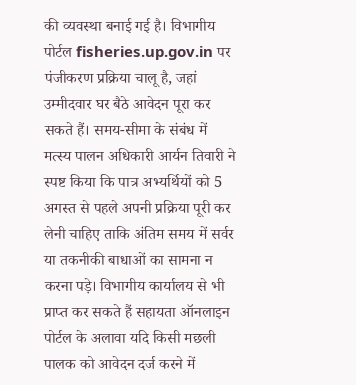की व्यवस्था बनाई गई है। विभागीय पोर्टल fisheries.up.gov.in पर पंजीकरण प्रक्रिया चालू है, जहां उम्मीदवार घर बैठे आवेदन पूरा कर सकते हैं। समय-सीमा के संबंध में मत्स्य पालन अधिकारी आर्यन तिवारी ने स्पष्ट किया कि पात्र अभ्यर्थियों को 5 अगस्त से पहले अपनी प्रक्रिया पूरी कर लेनी चाहिए ताकि अंतिम समय में सर्वर या तकनीकी बाधाओं का सामना न करना पड़े। विभागीय कार्यालय से भी प्राप्त कर सकते हैं सहायता ऑनलाइन पोर्टल के अलावा यदि किसी मछली पालक को आवेदन दर्ज करने में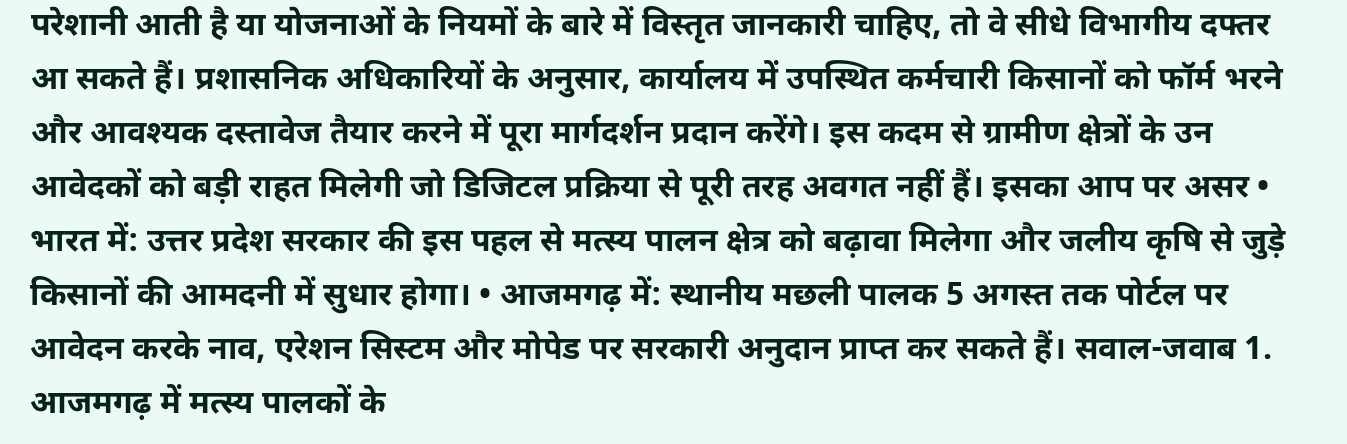परेशानी आती है या योजनाओं के नियमों के बारे में विस्तृत जानकारी चाहिए, तो वे सीधे विभागीय दफ्तर आ सकते हैं। प्रशासनिक अधिकारियों के अनुसार, कार्यालय में उपस्थित कर्मचारी किसानों को फॉर्म भरने और आवश्यक दस्तावेज तैयार करने में पूरा मार्गदर्शन प्रदान करेंगे। इस कदम से ग्रामीण क्षेत्रों के उन आवेदकों को बड़ी राहत मिलेगी जो डिजिटल प्रक्रिया से पूरी तरह अवगत नहीं हैं। इसका आप पर असर • भारत में: उत्तर प्रदेश सरकार की इस पहल से मत्स्य पालन क्षेत्र को बढ़ावा मिलेगा और जलीय कृषि से जुड़े किसानों की आमदनी में सुधार होगा। • आजमगढ़ में: स्थानीय मछली पालक 5 अगस्त तक पोर्टल पर आवेदन करके नाव, एरेशन सिस्टम और मोपेड पर सरकारी अनुदान प्राप्त कर सकते हैं। सवाल-जवाब 1. आजमगढ़ में मत्स्य पालकों के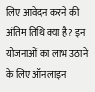लिए आवेदन करने की अंतिम तिथि क्या है? इन योजनाओं का लाभ उठाने के लिए ऑनलाइन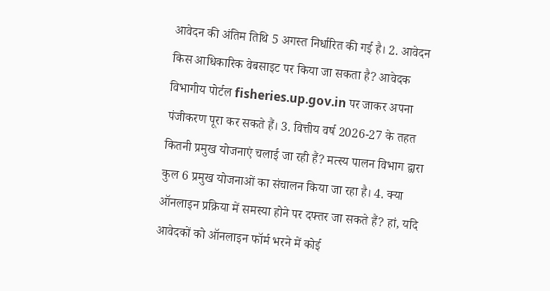आवेदन की अंतिम तिथि 5 अगस्त निर्धारित की गई है। 2. आवेदन किस आधिकारिक वेबसाइट पर किया जा सकता है? आवेदक विभागीय पोर्टल fisheries.up.gov.in पर जाकर अपना पंजीकरण पूरा कर सकते हैं। 3. वित्तीय वर्ष 2026-27 के तहत कितनी प्रमुख योजनाएं चलाई जा रही हैं? मत्स्य पालन विभाग द्वारा कुल 6 प्रमुख योजनाओं का संचालन किया जा रहा है। 4. क्या ऑनलाइन प्रक्रिया में समस्या होने पर दफ्तर जा सकते हैं? हां, यदि आवेदकों को ऑनलाइन फॉर्म भरने में कोई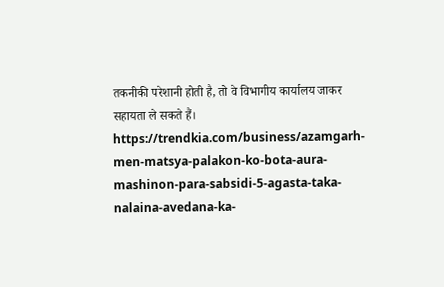तकनीकी परेशानी होती है, तो वे विभागीय कार्यालय जाकर सहायता ले सकते हैं। https://trendkia.com/business/azamgarh-men-matsya-palakon-ko-bota-aura-mashinon-para-sabsidi-5-agasta-taka-nalaina-avedana-ka-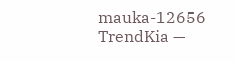mauka-12656 TrendKia —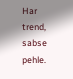Har trend, sabse pehle.